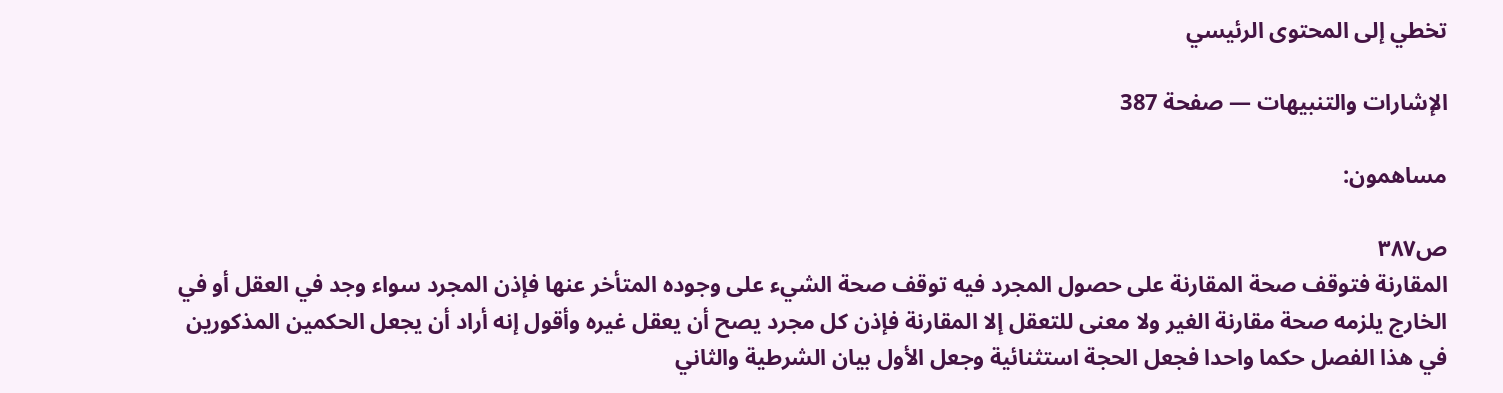تخطي إلى المحتوى الرئيسي

الإشارات والتنبيهات — صفحة 387

مساهمون:

ص٣٨٧
المقارنة فتوقف صحة المقارنة على حصول المجرد فيه توقف صحة الشيء على وجوده المتأخر عنها فإذن المجرد سواء وجد في العقل أو في الخارج يلزمه صحة مقارنة الغير ولا معنى للتعقل إلا المقارنة فإذن كل مجرد يصح أن يعقل غيره وأقول إنه أراد أن يجعل الحكمين المذكورين في هذا الفصل حكما واحدا فجعل الحجة استثنائية وجعل الأول بيان الشرطية والثاني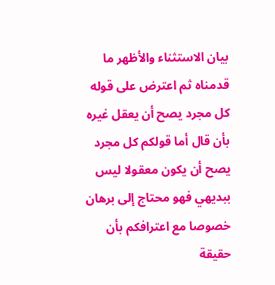بيان الاستثناء والأظهر ما قدمناه ثم اعترض على قوله كل مجرد يصح أن يعقل غيره بأن قال أما قولكم كل مجرد يصح أن يكون معقولا ليس ببديهي فهو محتاج إلى برهان خصوصا مع اعترافكم بأن حقيقة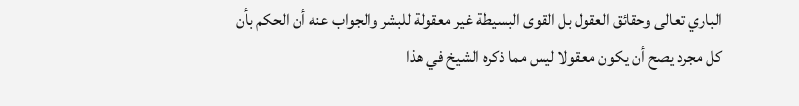الباري تعالى وحقائق العقول بل القوى البسيطة غير معقولة للبشر والجواب عنه أن الحكم بأن كل مجرد يصح أن يكون معقولا ليس مما ذكره الشيخ في هذا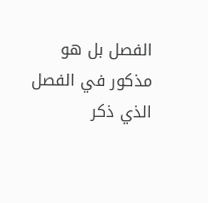الفصل بل هو مذكور في الفصل الذي ذكر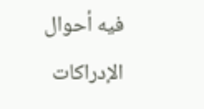فيه أحوال الإدراكات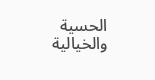الحسية والخيالية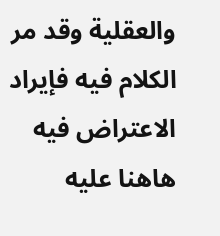والعقلية وقد مر الكلام فيه فإيراد الاعتراض فيه هاهنا عليه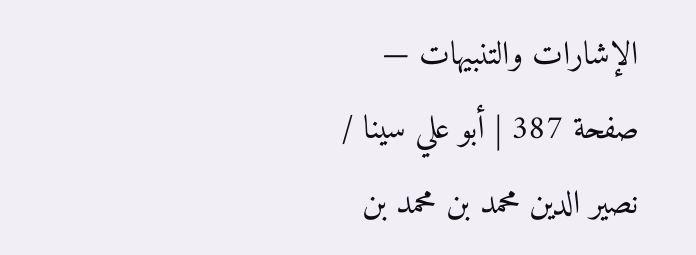الإشارات والتنبيهات — صفحة 387 | أبو علي سينا / نصير الدين محمد بن محمد بن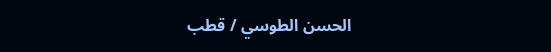الحسن الطوسي / قطب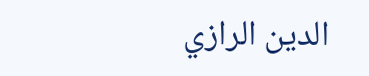الدين الرازي